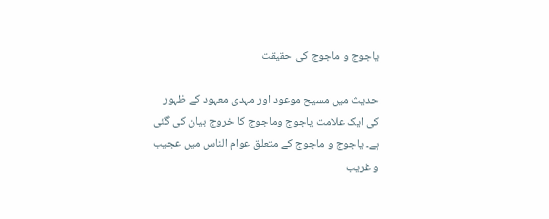یاجوج و ماجوج کی حقیقت

حدیث میں مسیح موعود اور مہدی معہود کے ظہور کی ایک علامت یاجوج وماجوج کا خروج بیان کی گئی ہے۔ یاجوج و ماجوج کے متعلق عوام الناس میں عجیب و غریب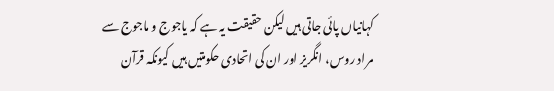کہانیاں پائی جاتی ہیں لیکن حقیقت یہ ہے کہ یاجوج و ماجوج سے مراد روس، انگریز اور ان کی اتحادی حکومتیں ہیں کیونکہ قرآن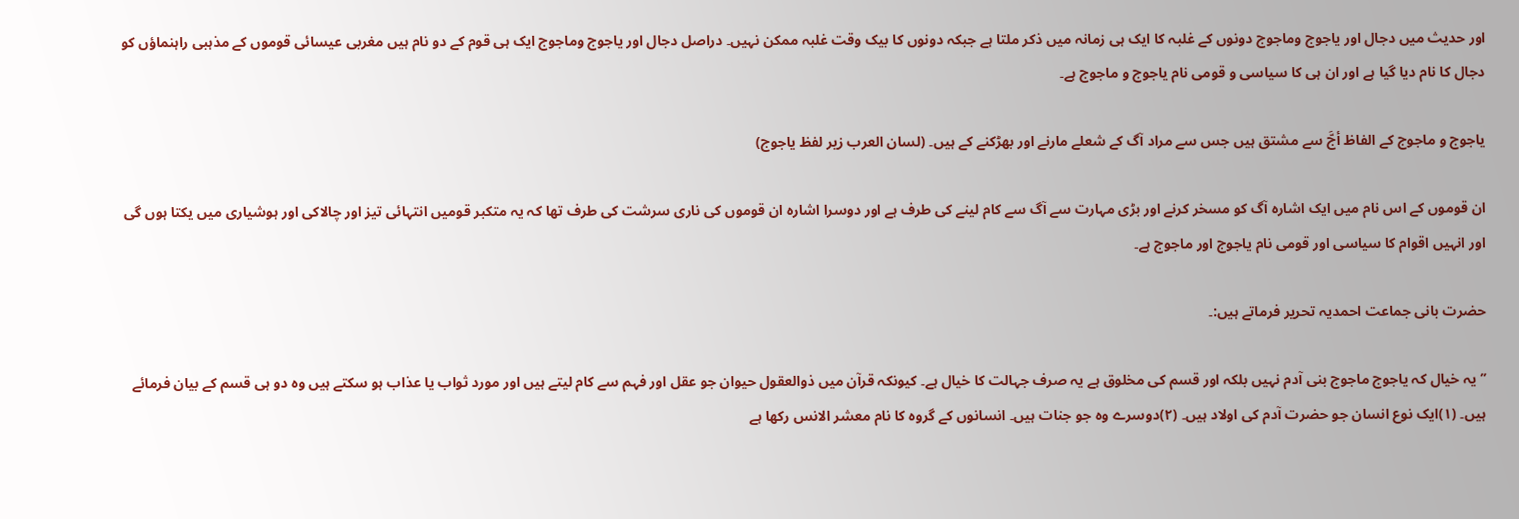اور حدیث میں دجال اور یاجوج وماجوج دونوں کے غلبہ کا ایک ہی زمانہ میں ذکر ملتا ہے جبکہ دونوں کا بیک وقت غلبہ ممکن نہیں۔ دراصل دجال اور یاجوج وماجوج ایک ہی قوم کے دو نام ہیں مغربی عیسائی قوموں کے مذہبی راہنماؤں کو دجال کا نام دیا گیا ہے اور ان ہی کا سیاسی و قومی نام یاجوج و ماجوج ہے۔

یاجوج و ماجوج کے الفاظ أجَّ سے مشتق ہیں جس سے مراد آگ کے شعلے مارنے اور بھڑکنے کے ہیں۔ (لسان العرب زیر لفظ یاجوج)

ان قوموں کے اس نام میں ایک اشارہ آگ کو مسخر کرنے اور بڑی مہارت سے آگ سے کام لینے کی طرف ہے اور دوسرا اشارہ ان قوموں کی ناری سرشت کی طرف تھا کہ یہ متکبر قومیں انتہائی تیز اور چالاکی اور ہوشیاری میں یکتا ہوں گی اور انہیں اقوام کا سیاسی اور قومی نام یاجوج اور ماجوج ہے۔

حضرت بانی جماعت احمدیہ تحریر فرماتے ہیں:۔

’’یہ خیال کہ یاجوج ماجوج بنی آدم نہیں بلکہ اور قسم کی مخلوق ہے یہ صرف جہالت کا خیال ہے۔ کیونکہ قرآن میں ذوالعقول حیوان جو عقل اور فہم سے کام لیتے ہیں اور مورد ثواب یا عذاب ہو سکتے ہیں وہ دو ہی قسم کے بیان فرمائے ہیں۔ (۱)ایک نوع انسان جو حضرت آدم کی اولاد ہیں۔ (۲)دوسرے وہ جو جنات ہیں۔ انسانوں کے گروہ کا نام معشر الانس رکھا ہے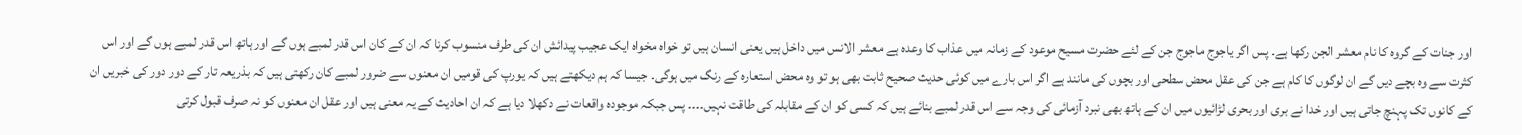اور جنات کے گروہ کا نام معشر الجن رکھا ہے۔ پس اگر یاجوج ماجوج جن کے لئے حضرت مسیح موعود کے زمانہ میں عذاب کا وعدہ ہے معشر الانس میں داخل ہیں یعنی انسان ہیں تو خواہ مخواہ ایک عجیب پیدائش ان کی طرف منسوب کرنا کہ ان کے کان اس قدر لمبے ہوں گے اور ہاتھ اس قدر لمبے ہوں گے اور اس کثرت سے وہ بچے دیں گے ان لوگوں کا کام ہے جن کی عقل محض سطحی اور بچوں کی مانند ہے اگر اس بارے میں کوئی حدیث صحیح ثابت بھی ہو تو وہ محض استعارہ کے رنگ میں ہوگی۔ جیسا کہ ہم دیکھتے ہیں کہ یورپ کی قومیں ان معنوں سے ضرور لمبے کان رکھتی ہیں کہ بذریعہ تار کے دور دور کی خبریں ان کے کانوں تک پہنچ جاتی ہیں اور خدا نے بری اور بحری لڑائیوں میں ان کے ہاتھ بھی نبرد آزمائی کی وجہ سے اس قدر لمبے بنائے ہیں کہ کسی کو ان کے مقابلہ کی طاقت نہیں۔۔۔۔ پس جبکہ موجودہ واقعات نے دکھلا دیا ہے کہ ان احادیث کے یہ معنی ہیں اور عقل ان معنوں کو نہ صرف قبول کرتی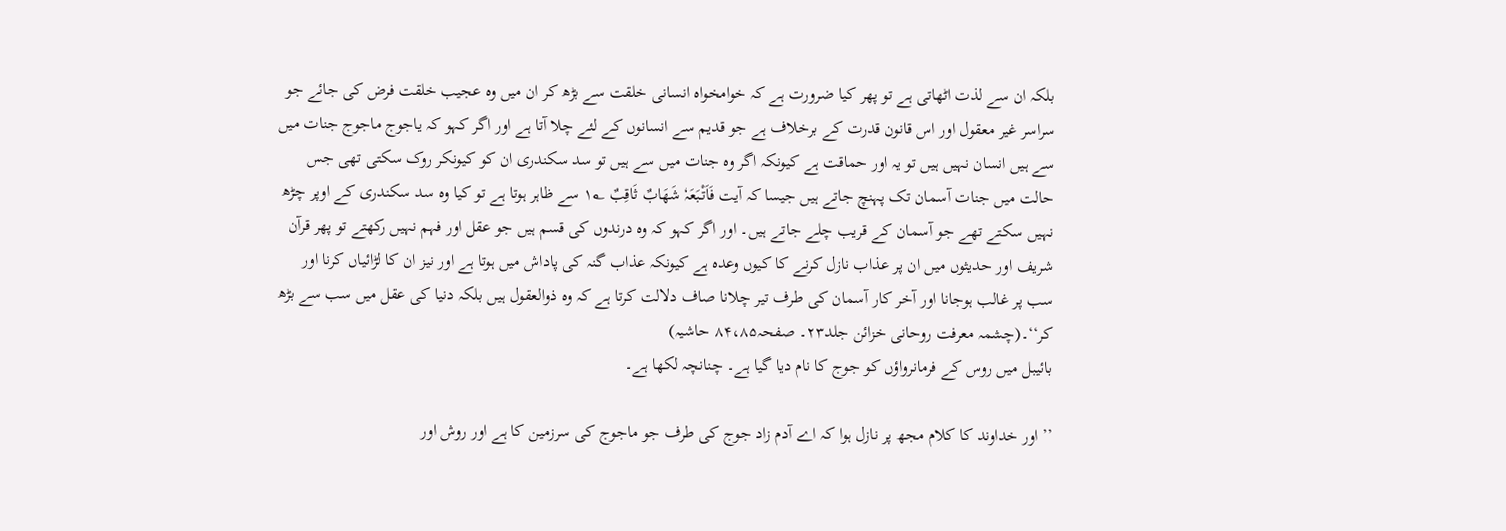بلکہ ان سے لذت اٹھاتی ہے تو پھر کیا ضرورت ہے کہ خوامخواہ انسانی خلقت سے بڑھ کر ان میں وہ عجیب خلقت فرض کی جائے جو سراسر غیر معقول اور اس قانون قدرت کے برخلاف ہے جو قدیم سے انسانوں کے لئے چلا آتا ہے اور اگر کہو کہ یاجوج ماجوج جنات میں سے ہیں انسان نہیں ہیں تو یہ اور حماقت ہے کیونکہ اگر وہ جنات میں سے ہیں تو سد سکندری ان کو کیونکر روک سکتی تھی جس حالت میں جنات آسمان تک پہنچ جاتے ہیں جیسا کہ آیت فَاَتْبَعَہٗ شَھَابٌ ثَاقِبٌ ۱؂ سے ظاہر ہوتا ہے تو کیا وہ سد سکندری کے اوپر چڑھ نہیں سکتے تھے جو آسمان کے قریب چلے جاتے ہیں۔ اور اگر کہو کہ وہ درندوں کی قسم ہیں جو عقل اور فہم نہیں رکھتے تو پھر قرآن شریف اور حدیثوں میں ان پر عذاب نازل کرنے کا کیوں وعدہ ہے کیونکہ عذاب گنہ کی پاداش میں ہوتا ہے اور نیز ان کا لڑائیاں کرنا اور سب پر غالب ہوجانا اور آخر کار آسمان کی طرف تیر چلانا صاف دلالت کرتا ہے کہ وہ ذوالعقول ہیں بلکہ دنیا کی عقل میں سب سے بڑھ کر‘‘۔(چشمہ معرفت روحانی خزائن جلد۲۳۔ صفحہ۸۴،۸۵ حاشیہ)
بائیبل میں روس کے فرمانرواؤں کو جوج کا نام دیا گیا ہے۔ چنانچہ لکھا ہے۔

’’اور خداوند کا کلام مجھ پر نازل ہوا کہ اے آدم زاد جوج کی طرف جو ماجوج کی سرزمین کا ہے اور روش اور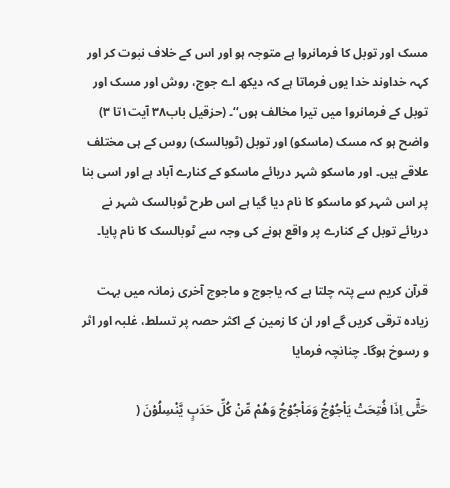مسک اور توبل کا فرمانروا ہے متوجہ ہو اور اس کے خلاف نبوت کر اور کہہ خداوند خدا یوں فرماتا ہے کہ دیکھ اے جوج، روش اور مسک اور توبل کے فرمانروا میں تیرا مخالف ہوں‘‘۔ (حزقیل باب۳۸ آیت۱تا ۳)
واضح ہو کہ مسک (ماسکو) اور توبل (ٹوبالسک) روس کے ہی مختلف علاقے ہیں۔ اور ماسکو شہر دریائے ماسکو کے کنارے آباد ہے اور اسی بنا پر اس شہر کو ماسکو کا نام دیا گیا ہے اس طرح ٹوبالسک شہر نے دریائے توبل کے کنارے پر واقع ہونے کی وجہ سے ٹوبالسک کا نام پایا۔

قرآن کریم سے پتہ چلتا ہے کہ یاجوج و ماجوج آخری زمانہ میں بہت زیادہ ترقی کریں گے اور ان کا زمین کے اکثر حصہ پر تسلط، غلبہ اور اثر و رسوخ ہوگا۔ چنانچہ فرمایا

حَتّٰٓى اِذَا فُتِحَتْ يَاْجُوْجُ وَمَاْجُوْجُ وَهُمْ مِّنْ کُلِّ حَدَبٍ يَّنْسِلُوْنَ (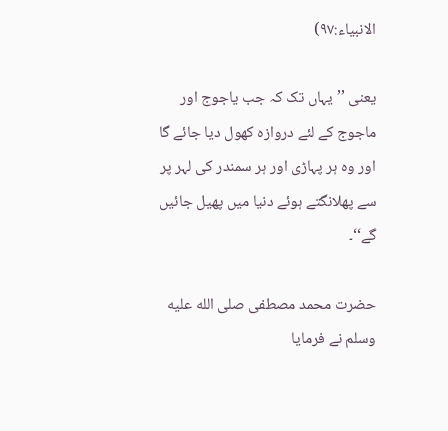الانبیاء:۹۷)

یعنی ’’یہاں تک کہ جب یاجوج اور ماجوج کے لئے دروازہ کھول دیا جائے گا اور وہ ہر پہاڑی اور ہر سمندر کی لہر پر سے پھلانگتے ہوئے دنیا میں پھیل جائیں گے‘‘۔

حضرت محمد مصطفی صلى الله عليه وسلم نے فرمایا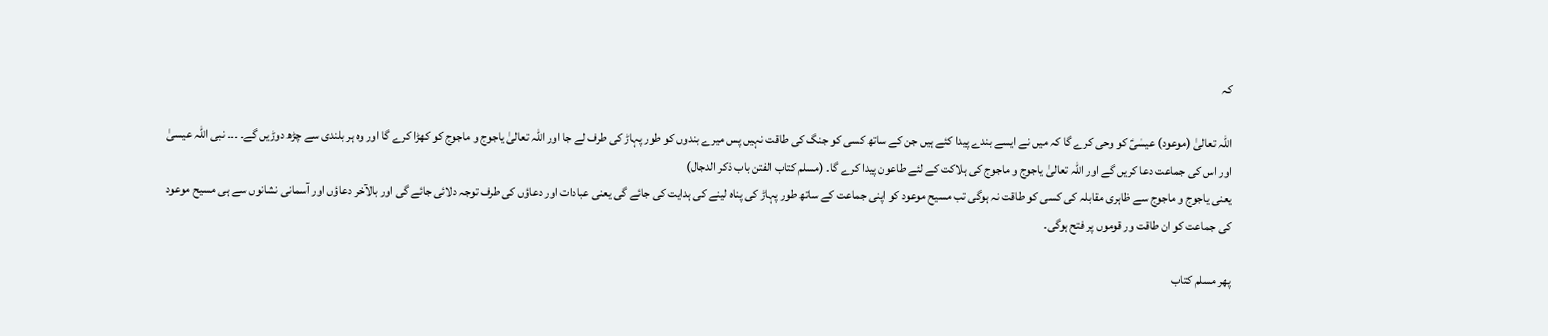کہ

اللہ تعالیٰ (موعود) عیسٰیؑ کو وحی کرے گا کہ میں نے ایسے بندے پیدا کئے ہیں جن کے ساتھ کسی کو جنگ کی طاقت نہیں پس میرے بندوں کو طور پہاڑ کی طرف لے جا اور اللہ تعالیٰ یاجوج و ماجوج کو کھڑا کرے گا اور وہ ہر بلندی سے چڑھ دوڑیں گے۔ ۔۔۔ نبی اللہ عیسیٰ اور اس کی جماعت دعا کریں گے اور اللہ تعالیٰ یاجوج و ماجوج کی ہلاکت کے لئے طاعون پیدا کرے گا۔ (مسلم کتاب الفتن باب ذکر الدجال)
یعنی یاجوج و ماجوج سے ظاہری مقابلہ کی کسی کو طاقت نہ ہوگی تب مسیح موعود کو اپنی جماعت کے ساتھ طور پہاڑ کی پناہ لینے کی ہدایت کی جائے گی یعنی عبادات اور دعاؤں کی طرف توجہ دلائی جائے گی اور بالآخر دعاؤں اور آسمانی نشانوں سے ہی مسیح موعود کی جماعت کو ان طاقت ور قوموں پر فتح ہوگی۔

پھر مسلم کتاب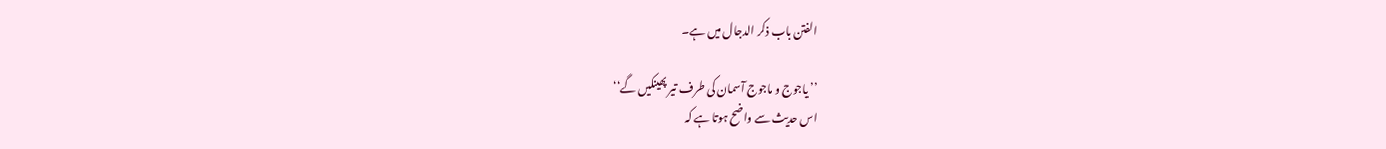الفتن باب ذکر الدجال میں ہے۔

’’یاجوج و ماجوج آسمان کی طرف تیر پھینکیں گے‘‘
اس حدیث سے واضح ہوتا ہے کہ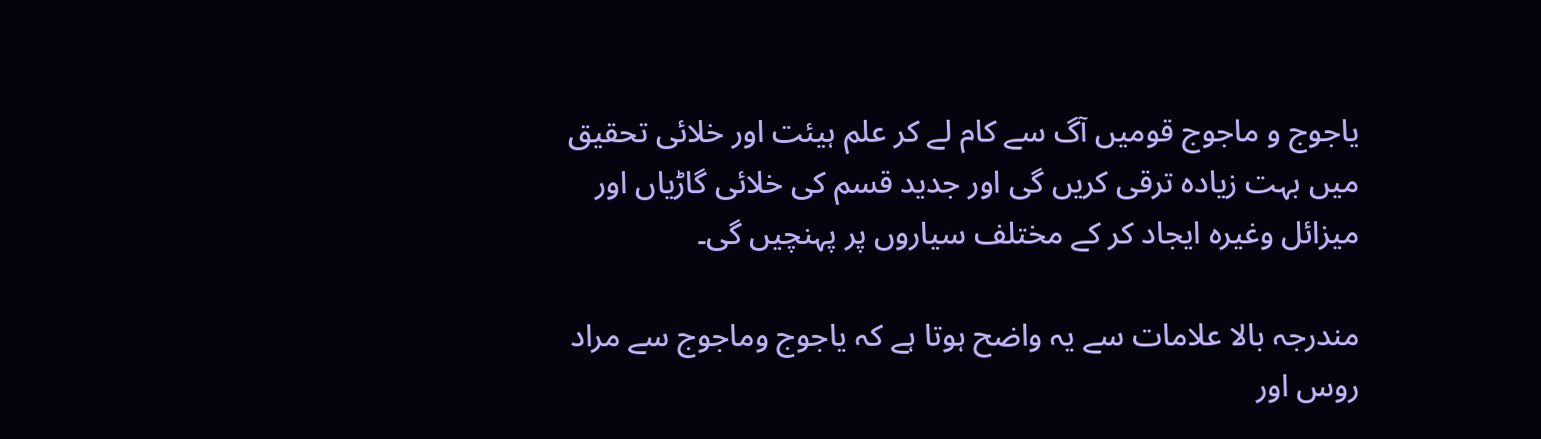یاجوج و ماجوج قومیں آگ سے کام لے کر علم ہیئت اور خلائی تحقیق میں بہت زیادہ ترقی کریں گی اور جدید قسم کی خلائی گاڑیاں اور میزائل وغیرہ ایجاد کر کے مختلف سیاروں پر پہنچیں گی۔

مندرجہ بالا علامات سے یہ واضح ہوتا ہے کہ یاجوج وماجوج سے مراد روس اور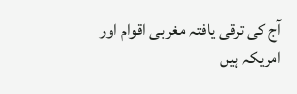آج کی ترقی یافتہ مغربی اقوام اور امریکہ ہیں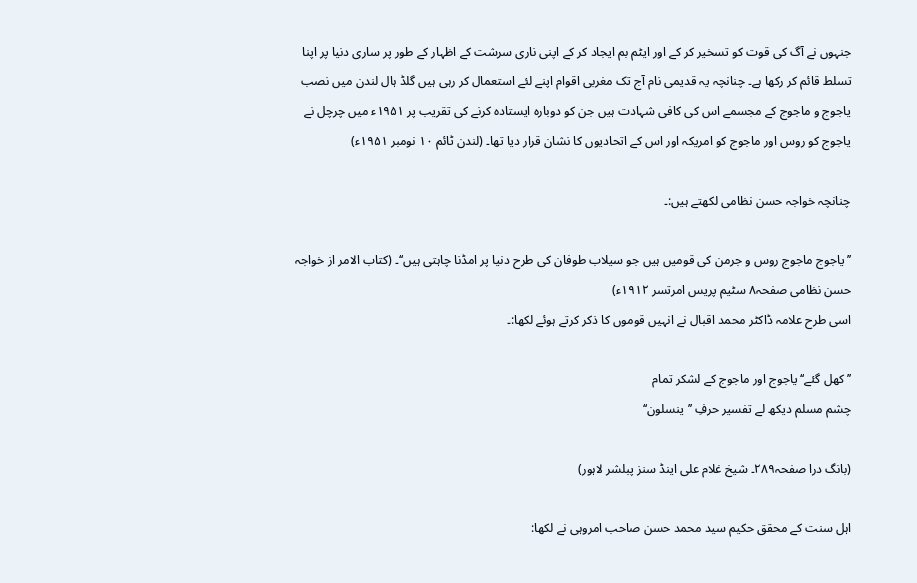جنہوں نے آگ کی قوت کو تسخیر کر کے اور ایٹم بم ایجاد کر کے اپنی ناری سرشت کے اظہار کے طور پر ساری دنیا پر اپنا تسلط قائم کر رکھا ہے۔ چنانچہ یہ قدیمی نام آج تک مغربی اقوام اپنے لئے استعمال کر رہی ہیں گلڈ ہال لندن میں نصب یاجوج و ماجوج کے مجسمے اس کی کافی شہادت ہیں جن کو دوبارہ ایستادہ کرنے کی تقریب پر ۱۹۵۱ء میں چرچل نے یاجوج کو روس اور ماجوج کو امریکہ اور اس کے اتحادیوں کا نشان قرار دیا تھا۔ (لندن ٹائم ۱۰ نومبر ۱۹۵۱ء)

چنانچہ خواجہ حسن نظامی لکھتے ہیں:۔

’’یاجوج ماجوج روس و جرمن کی قومیں ہیں جو سیلاب طوفان کی طرح دنیا پر امڈنا چاہتی ہیں‘‘۔ (کتاب الامر از خواجہ حسن نظامی صفحہ۸ سٹیم پریس امرتسر ۱۹۱۲ء)
اسی طرح علامہ ڈاکٹر محمد اقبال نے انہیں قوموں کا ذکر کرتے ہوئے لکھا:۔

’’کھل گئے‘‘ یاجوج اور ماجوج کے لشکر تمام
چشم مسلم دیکھ لے تفسیر حرفِ ’’ینسلون‘‘

(بانگ درا صفحہ۲۸۹۔ شیخ غلام علی اینڈ سنز پبلشر لاہور)

اہل سنت کے محقق حکیم سید محمد حسن صاحب امروہی نے لکھا: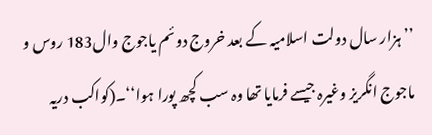’’ہزار سال دولت اسلامیہ کے بعد خروج دوئم یاجوج وال183 روس و ماجوج انگریز وغیرہ جیسے فرمایا تھا وہ سب کچھ پورا ہوا‘‘۔(کواکب دریہ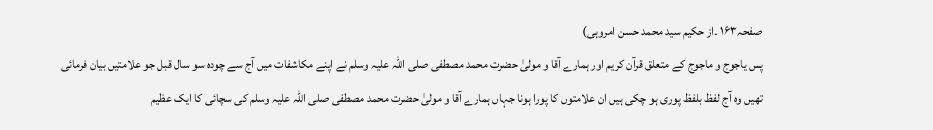صفحہ۱۶۳ ۔از حکیم سید محمد حسن امروہی)
پس یاجوج و ماجوج کے متعلق قرآن کریم اور ہمارے آقا و مولیٰ حضرت محمد مصطفی صلی اللہ علیہ وسلم نے اپنے مکاشفات میں آج سے چودہ سو سال قبل جو علامتیں بیان فرمائی تھیں وہ آج لفظ بلفظ پوری ہو چکی ہیں ان علامتوں کا پورا ہونا جہاں ہمارے آقا و مولیٰ حضرت محمد مصطفی صلی اللہ علیہ وسلم کی سچائی کا ایک عظیم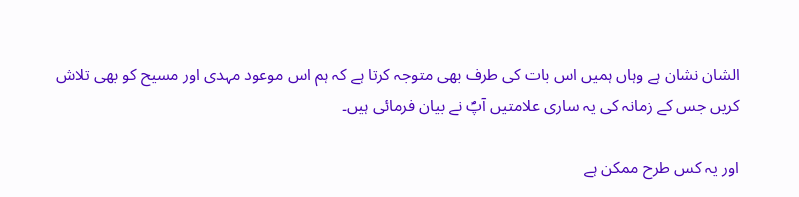الشان نشان ہے وہاں ہمیں اس بات کی طرف بھی متوجہ کرتا ہے کہ ہم اس موعود مہدی اور مسیح کو بھی تلاش کریں جس کے زمانہ کی یہ ساری علامتیں آپؐ نے بیان فرمائی ہیں۔

اور یہ کس طرح ممکن ہے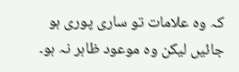کہ وہ علامات تو ساری پوری ہو جائیں لیکن وہ موعود ظاہر نہ ہو۔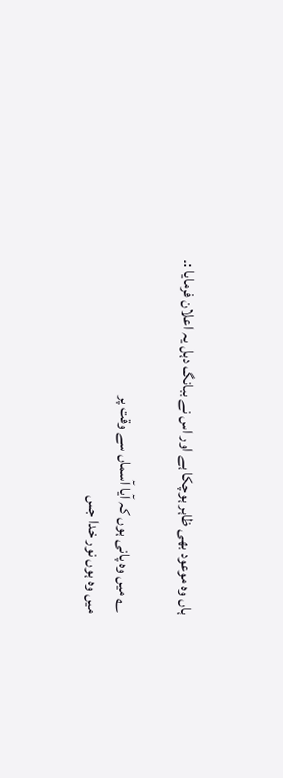ہاں وہ موعود بھی ظاہر ہوچکا ہے اور اس نے ببانگ دہل یہ اعلان فرمایا :۔

؂ میں وہ پانی ہوں کہ آیا آسماں سے وقت پر
میں وہ ہوں نور خدا جس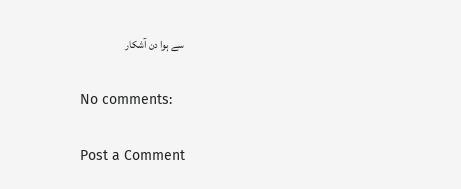سے ہوا دن آشکار

No comments:

Post a Comment